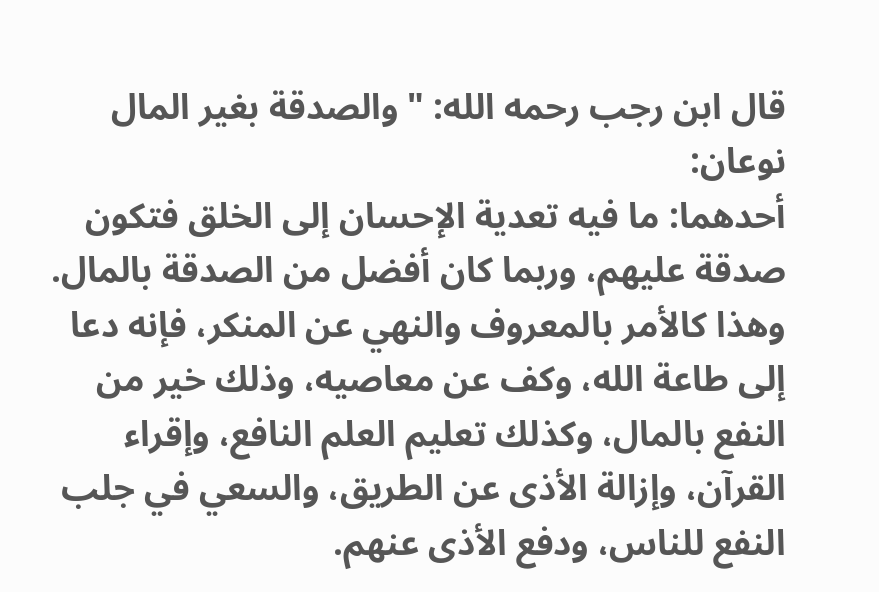قال ابن رجب رحمه الله: " والصدقة بغير المال نوعان:
أحدهما: ما فيه تعدية الإحسان إلى الخلق فتكون صدقة عليهم، وربما كان أفضل من الصدقة بالمال.
وهذا كالأمر بالمعروف والنهي عن المنكر، فإنه دعا إلى طاعة الله، وكف عن معاصيه، وذلك خير من النفع بالمال، وكذلك تعليم العلم النافع، وإقراء القرآن، وإزالة الأذى عن الطريق، والسعي في جلب النفع للناس، ودفع الأذى عنهم.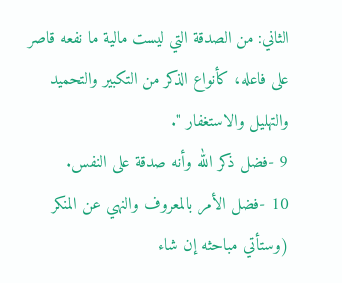الثاني: من الصدقة التي ليست مالية ما نفعه قاصر على فاعله، كأنواع الذكر من التكبير والتحميد والتهليل والاستغفار ".
9 -فضل ذكر الله وأنه صدقة على النفس.
10 -فضل الأمر بالمعروف والنهي عن المنكر (وستأتي مباحثه إن شاء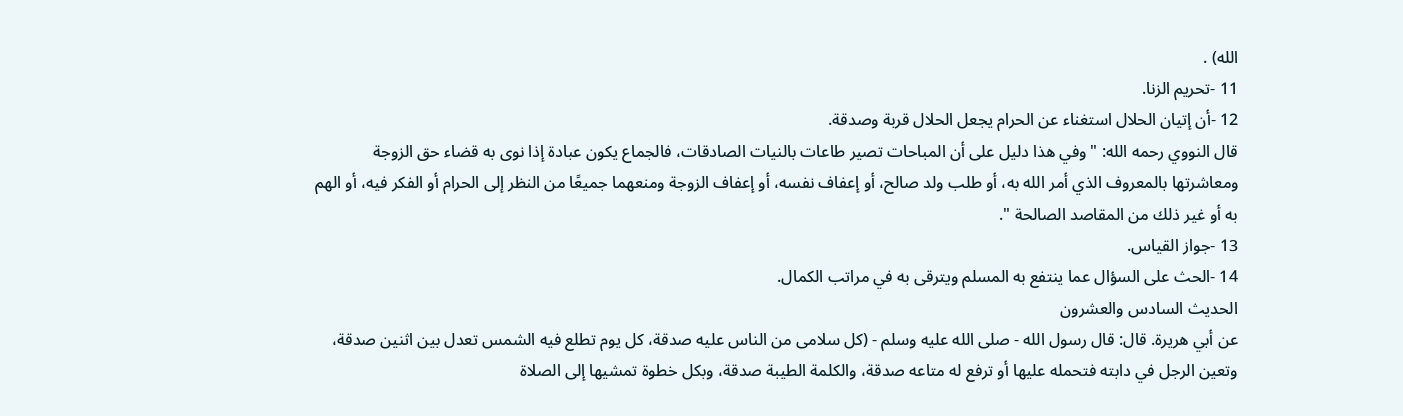الله) .
11 -تحريم الزنا.
12 -أن إتيان الحلال استغناء عن الحرام يجعل الحلال قربة وصدقة.
قال النووي رحمه الله: " وفي هذا دليل على أن المباحات تصير طاعات بالنيات الصادقات، فالجماع يكون عبادة إذا نوى به قضاء حق الزوجة ومعاشرتها بالمعروف الذي أمر الله به، أو طلب ولد صالح، أو إعفاف نفسه، أو إعفاف الزوجة ومنعهما جميعًا من النظر إلى الحرام أو الفكر فيه، أو الهم به أو غير ذلك من المقاصد الصالحة ".
13 -جواز القياس.
14 -الحث على السؤال عما ينتفع به المسلم ويترقى به في مراتب الكمال.
الحديث السادس والعشرون
عن أبي هريرة. قال: قال رسول الله - صلى الله عليه وسلم - (كل سلامى من الناس عليه صدقة، كل يوم تطلع فيه الشمس تعدل بين اثنين صدقة، وتعين الرجل في دابته فتحمله عليها أو ترفع له متاعه صدقة، والكلمة الطيبة صدقة، وبكل خطوة تمشيها إلى الصلاة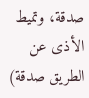صدقة، وتميط الأذى عن الطريق صدقة)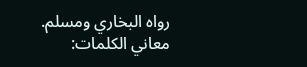رواه البخاري ومسلم.
معاني الكلمات: